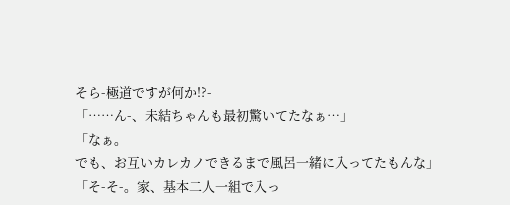そら-極道ですが何か!?-
「……ん-、未結ちゃんも最初驚いてたなぁ…」
「なぁ。
でも、お互いカレカノできるまで風呂一緒に入ってたもんな」
「そ-そ-。家、基本二人一組で入っ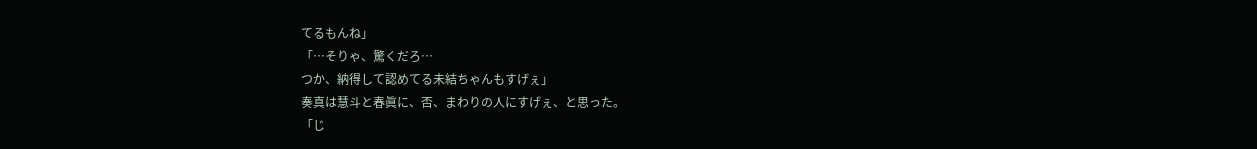てるもんね」
「…そりゃ、驚くだろ…
つか、納得して認めてる未結ちゃんもすげぇ」
奏真は慧斗と春眞に、否、まわりの人にすげぇ、と思った。
「じ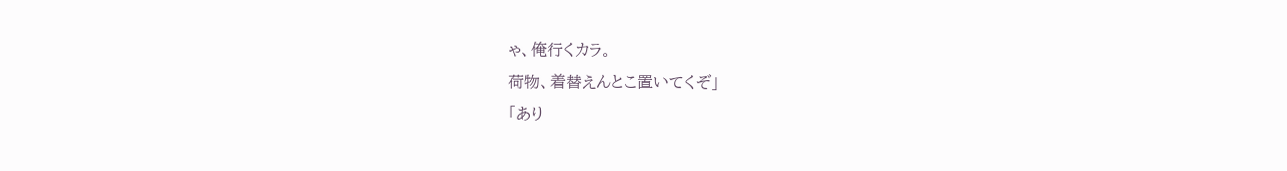ゃ、俺行くカラ。
荷物、着替えんとこ置いてくぞ」
「あり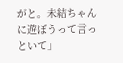がと。未結ちゃんに遊ぼうって言っといて」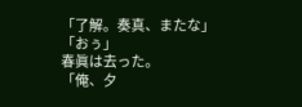「了解。奏真、またな」
「おぅ」
春眞は去った。
「俺、夕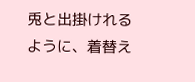兎と出掛けれるように、着替え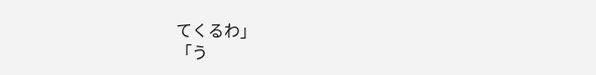てくるわ」
「う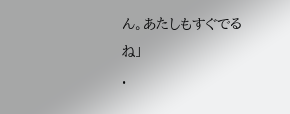ん。あたしもすぐでるね」
.